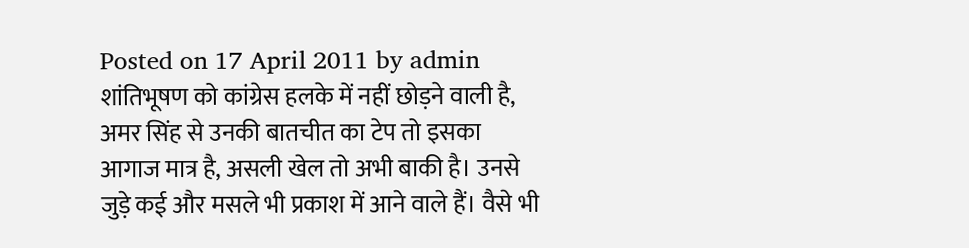Posted on 17 April 2011 by admin
शांतिभूषण को कांग्रेस हलके में नहीं छोड़ने वाली है, अमर सिंह से उनकी बातचीत का टेप तो इसका आगाज मात्र है, असली खेल तो अभी बाकी है। उनसे जुड़े कई और मसले भी प्रकाश में आने वाले हैं। वैसे भी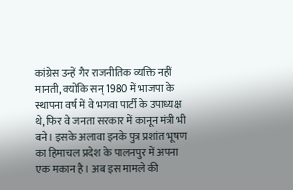कांग्रेस उन्हें गैर राजनीतिक व्यक्ति नहीं मानती, क्योंकि सन् 1980 में भाजपा के स्थापना वर्ष में वे भगवा पार्टी के उपाध्यक्ष थे, फिर वे जनता सरकार में कानून मंत्री भी बने। इसके अलावा इनके पुत्र प्रशांत भूषण का हिमाचल प्रदेश के पालनपुर में अपना एक मकान है। अब इस मामले की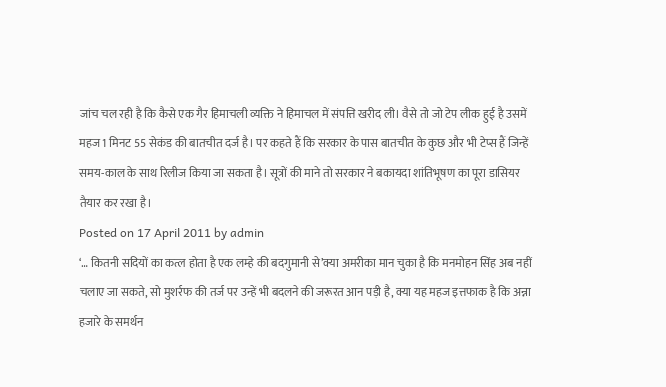जांच चल रही है कि कैसे एक गैर हिमाचली व्यक्ति ने हिमाचल में संपत्ति खरीद ली। वैसे तो जो टेप लीक हुई है उसमें महज 1 मिनट 55 सेकंड की बातचीत दर्ज है। पर कहते हैं कि सरकार के पास बातचीत के कुछ और भी टेप्स हैं जिन्हें समय-काल के साथ रिलीज किया जा सकता है। सूत्रों की माने तो सरकार ने बकायदा शांतिभूषण का पूरा डासियर तैयार कर रखा है।
Posted on 17 April 2011 by admin
‘… कितनी सदियों का कत्ल होता है एक लम्हे की बदगुमानी से’क्या अमरीका मान चुका है कि मनमोहन सिंह अब नहीं चलाए जा सकते, सो मुशर्रफ की तर्ज पर उन्हें भी बदलने की जरूरत आन पड़ी है, क्या यह महज इत्तफाक है कि अन्ना हजारे के समर्थन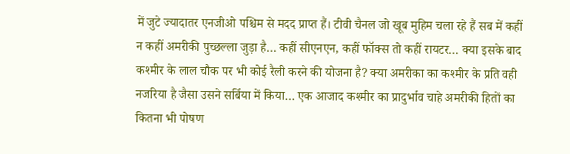में जुटे ज्यादातर एनजीओ पश्चिम से मदद प्राप्त हैं। टीवी चैनल जो खूब मुहिम चला रहे हैं सब में कहीं न कहीं अमरीकी पुच्छल्ला जुड़ा है… कहीं सीएनएन, कहीं फॉक्स तो कहीं रायटर… क्या इसके बाद कश्मीर के लाल चौक पर भी कोई रैली करने की योजना है? क्या अमरीका का कश्मीर के प्रति वही नजरिया है जैसा उसने सर्बिया में किया… एक आजाद कश्मीर का प्रादुर्भाव चाहे अमरीकी हितों का कितना भी पोषण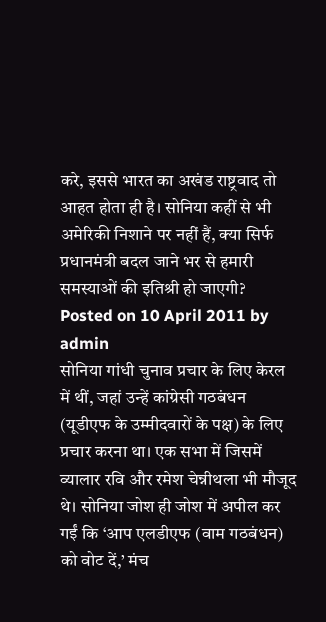करे, इससे भारत का अखंड राष्ट्रवाद तो आहत होता ही है। सोनिया कहीं से भी अमेरिकी निशाने पर नहीं हैं, क्या सिर्फ प्रधानमंत्री बदल जाने भर से हमारी समस्याओं की इतिश्री हो जाएगी?
Posted on 10 April 2011 by admin
सोनिया गांधी चुनाव प्रचार के लिए केरल में थीं, जहां उन्हें कांग्रेसी गठबंधन (यूडीएफ के उम्मीदवारों के पक्ष) के लिए प्रचार करना था। एक सभा में जिसमें व्यालार रवि और रमेश चेन्नीथला भी मौजूद थे। सोनिया जोश ही जोश में अपील कर गईं कि ‘आप एलडीएफ (वाम गठबंधन) को वोट दें,’ मंच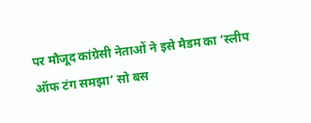पर मौजूद कांग्रेसी नेताओं ने इसे मैडम का ‘स्लीप ऑफ टंग समझा’ सो बस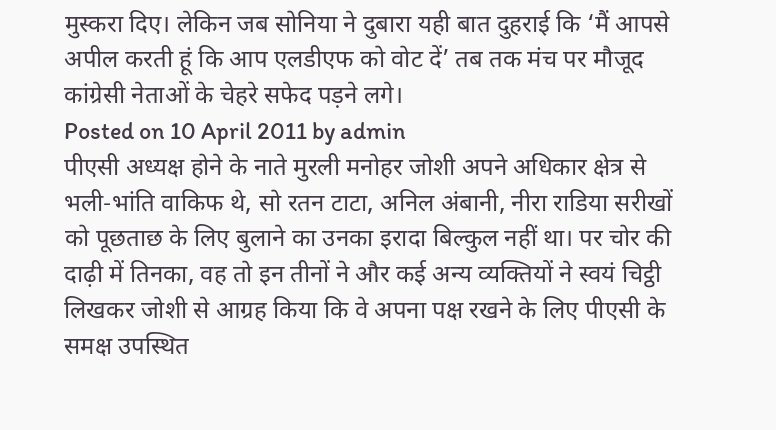मुस्करा दिए। लेकिन जब सोनिया ने दुबारा यही बात दुहराई कि ‘मैं आपसे अपील करती हूं कि आप एलडीएफ को वोट दें’ तब तक मंच पर मौजूद कांग्रेसी नेताओं के चेहरे सफेद पड़ने लगे।
Posted on 10 April 2011 by admin
पीएसी अध्यक्ष होने के नाते मुरली मनोहर जोशी अपने अधिकार क्षेत्र से भली-भांति वाकिफ थे, सो रतन टाटा, अनिल अंबानी, नीरा राडिया सरीखों को पूछताछ के लिए बुलाने का उनका इरादा बिल्कुल नहीं था। पर चोर की दाढ़ी में तिनका, वह तो इन तीनों ने और कई अन्य व्यक्तियों ने स्वयं चिट्ठी लिखकर जोशी से आग्रह किया कि वे अपना पक्ष रखने के लिए पीएसी के समक्ष उपस्थित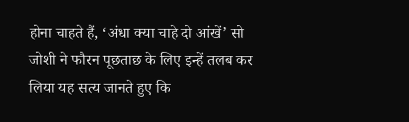होना चाहते हैं, ‘अंधा क्या चाहे दो आंखें’ सो जोशी ने फौरन पूछताछ के लिए इन्हें तलब कर लिया यह सत्य जानते हुए कि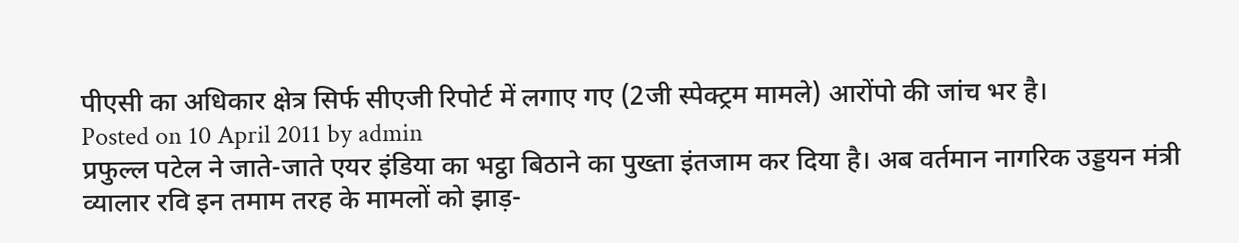पीएसी का अधिकार क्षेत्र सिर्फ सीएजी रिपोर्ट में लगाए गए (2जी स्पेक्ट्रम मामले) आरोंपो की जांच भर है।
Posted on 10 April 2011 by admin
प्रफुल्ल पटेल ने जाते-जाते एयर इंडिया का भट्ठा बिठाने का पुख्ता इंतजाम कर दिया है। अब वर्तमान नागरिक उड्डयन मंत्री व्यालार रवि इन तमाम तरह के मामलों को झाड़-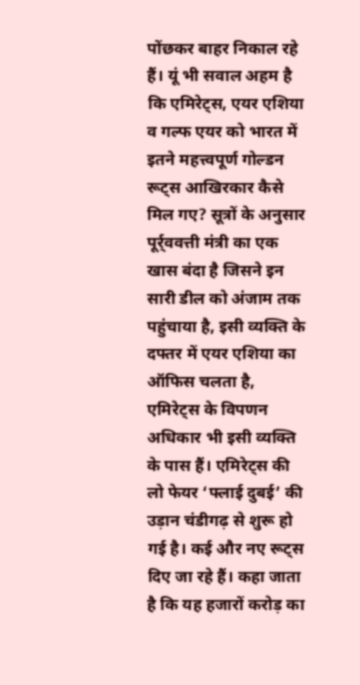पोंछकर बाहर निकाल रहे हैं। यूं भी सवाल अहम है कि एमिरेट्स, एयर एशिया व गल्फ एयर को भारत में इतने महत्त्वपूर्ण गोल्डन रूट्स आखिरकार कैसे मिल गए? सूत्रों के अनुसार पूर्र्ववत्ती मंत्री का एक खास बंदा है जिसने इन सारी डील को अंजाम तक पहुंचाया है, इसी व्यक्ति के दफ्तर में एयर एशिया का ऑफिस चलता है, एमिरेट्स के विपणन अधिकार भी इसी व्यक्ति के पास हैं। एमिरेट्स की लो फेयर ‘फ्लाई दुबई’ की उड़ान चंडीगढ़ से शुरू हो गई है। कई और नए रूट्स दिए जा रहे हैं। कहा जाता है कि यह हजारों करोड़ का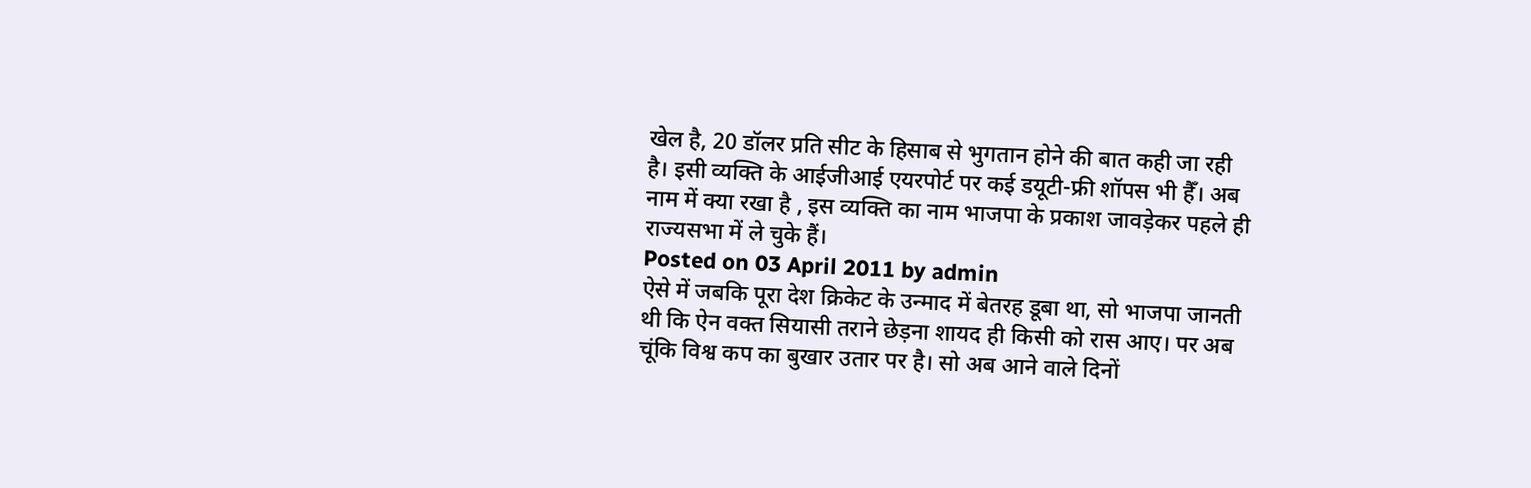खेल है, 20 डॉलर प्रति सीट के हिसाब से भुगतान होने की बात कही जा रही है। इसी व्यक्ति के आईजीआई एयरपोर्ट पर कई डयूटी-फ्री शॉपस भी हैँ। अब नाम में क्या रखा है , इस व्यक्ति का नाम भाजपा के प्रकाश जावड़ेकर पहले ही राज्यसभा में ले चुके हैं।
Posted on 03 April 2011 by admin
ऐसे में जबकि पूरा देश क्रिकेट के उन्माद में बेतरह डूबा था, सो भाजपा जानती थी कि ऐन वक्त सियासी तराने छेड़ना शायद ही किसी को रास आए। पर अब चूंकि विश्व कप का बुखार उतार पर है। सो अब आने वाले दिनों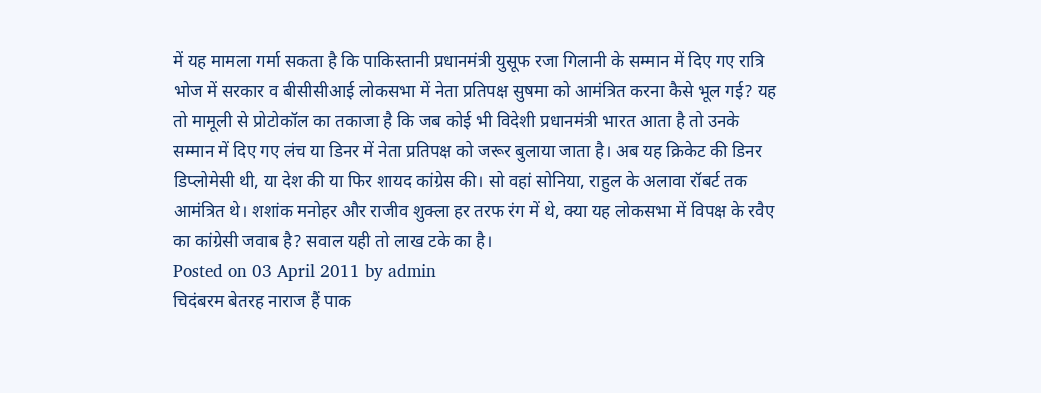में यह मामला गर्मा सकता है कि पाकिस्तानी प्रधानमंत्री युसूफ रजा गिलानी के सम्मान में दिए गए रात्रि भोज में सरकार व बीसीसीआई लोकसभा में नेता प्रतिपक्ष सुषमा को आमंत्रित करना कैसे भूल गई? यह तो मामूली से प्रोटोकॉल का तकाजा है कि जब कोई भी विदेशी प्रधानमंत्री भारत आता है तो उनके सम्मान में दिए गए लंच या डिनर में नेता प्रतिपक्ष को जरूर बुलाया जाता है। अब यह क्रिकेट की डिनर डिप्लोमेसी थी, या देश की या फिर शायद कांग्रेस की। सो वहां सोनिया, राहुल के अलावा रॉबर्ट तक आमंत्रित थे। शशांक मनोहर और राजीव शुक्ला हर तरफ रंग में थे, क्या यह लोकसभा में विपक्ष के रवैए का कांग्रेसी जवाब है? सवाल यही तो लाख टके का है।
Posted on 03 April 2011 by admin
चिदंबरम बेतरह नाराज हैं पाक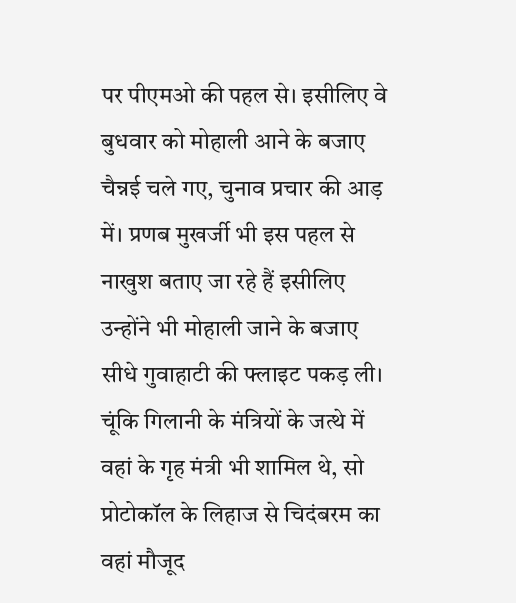पर पीएमओ की पहल से। इसीलिए वे बुधवार को मोहाली आने के बजाए चैन्नई चले गए, चुनाव प्रचार की आड़ में। प्रणब मुखर्जी भी इस पहल से नाखुश बताए जा रहे हैं इसीलिए उन्होंने भी मोहाली जाने के बजाए सीधे गुवाहाटी की फ्लाइट पकड़ ली। चूंकि गिलानी के मंत्रियों के जत्थे में वहां के गृह मंत्री भी शामिल थे, सो प्रोटोकॉल के लिहाज से चिदंबरम का वहां मौजूद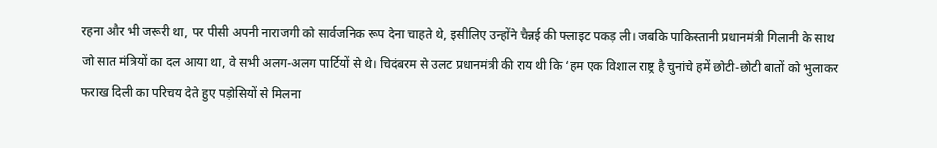रहना और भी जरूरी था, पर पीसी अपनी नाराजगी को सार्वजनिक रूप देना चाहते थे, इसीलिए उन्होंने चैन्नई की फ्लाइट पकड़ ली। जबकि पाकिस्तानी प्रधानमंत्री गिलानी के साथ जो सात मंत्रियों का दल आया था, वे सभी अलग-अलग पार्टियों से थे। चिदंबरम से उलट प्रधानमंत्री की राय थी कि ‘हम एक विशाल राष्ट्र है चुनांचे हमें छोटी-छोटी बातों को भुलाकर फराख दिली का परिचय देते हुए पड़ोसियों से मिलना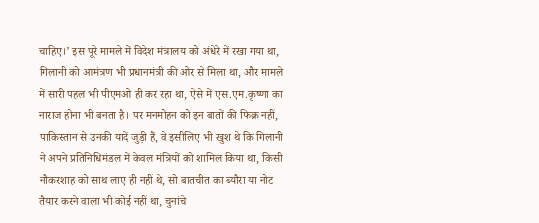चाहिए।’ इस पूरे मामले में विदेश मंत्रालय को अंधेरे में रखा गया था, गिलानी को आमंत्रण भी प्रधानमंत्री की ओर से मिला था, और मामले में सारी पहल भी पीएमओ ही कर रहा था, ऐसे में एस.एम.कृष्णा का नाराज होना भी बनता है। पर मनमोहन को इन बातों की फिक्र नहीं, पाकिस्तान से उनकी यादें जुड़ी हैं, वे इसीलिए भी खुश थे कि गिलानी ने अपने प्रतिनिधिमंडल में केवल मंत्रियों को शामिल किया था, किसी नौकरशाह को साथ लाए ही नहीं थे, सो बातचीत का ब्यौरा या नोट तैयार करने वाला भी कोई नहीं था, चुनांचे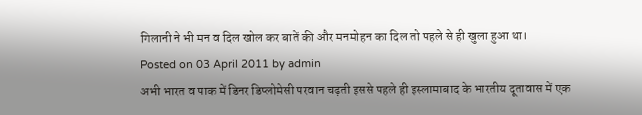गिलानी ने भी मन व दिल खोल कर बातें की और मनमोहन का दिल तो पहले से ही खुला हुआ था।
Posted on 03 April 2011 by admin
अभी भारत व पाक में डिनर डिप्लोमेसी परवान चढ़ती इससे पहले ही इस्लामाबाद के भारतीय दूतावास में एक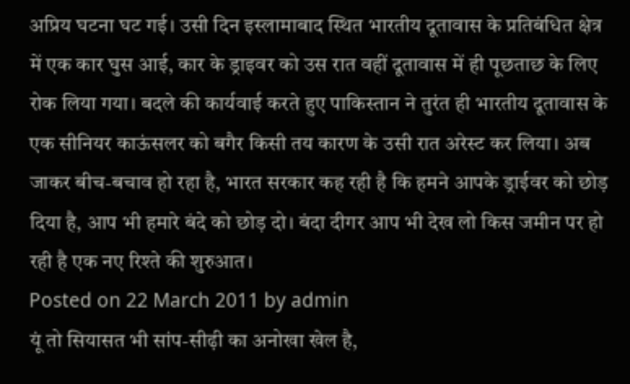अप्रिय घटना घट गई। उसी दिन इस्लामाबाद स्थित भारतीय दूतावास के प्रतिबंधित क्षेत्र में एक कार घुस आई, कार के ड्राइवर को उस रात वहीं दूतावास में ही पूछताछ के लिए रोक लिया गया। बदले की कार्यवाई करते हुए पाकिस्तान ने तुरंत ही भारतीय दूतावास के एक सीनियर काऊंसलर को बगैर किसी तय कारण के उसी रात अरेस्ट कर लिया। अब जाकर बीच-बचाव हो रहा है, भारत सरकार कह रही है कि हमने आपके ड्राईवर को छोड़ दिया है, आप भी हमारे बंदे को छोड़ दो। बंदा दीगर आप भी देख लो किस जमीन पर हो रही है एक नए रिश्ते की शुरुआत।
Posted on 22 March 2011 by admin
यूं तो सियासत भी सांप-सीढ़ी का अनोखा खेल है,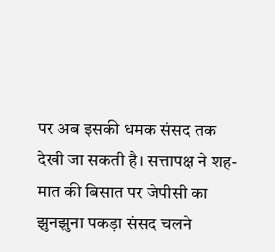पर अब इसकी धमक संसद तक देखी जा सकती है। सत्तापक्ष ने शह-मात की बिसात पर जेपीसी का झुनझुना पकड़ा संसद चलने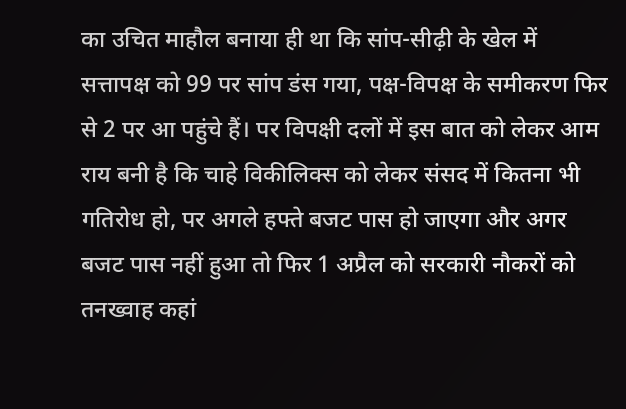का उचित माहौल बनाया ही था कि सांप-सीढ़ी के खेल में सत्तापक्ष को 99 पर सांप डंस गया, पक्ष-विपक्ष के समीकरण फिर से 2 पर आ पहुंचे हैं। पर विपक्षी दलों में इस बात को लेकर आम राय बनी है कि चाहे विकीलिक्स को लेकर संसद में कितना भी गतिरोध हो, पर अगले हफ्ते बजट पास हो जाएगा और अगर बजट पास नहीं हुआ तो फिर 1 अप्रैल को सरकारी नौकरों को तनख्वाह कहां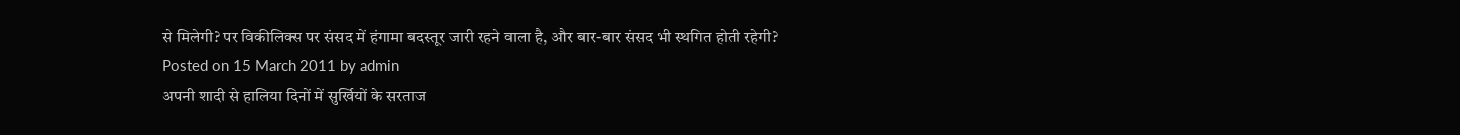से मिलेगी? पर विकीलिक्स पर संसद में हंगामा बदस्तूर जारी रहने वाला है, और बार-बार संसद भी स्थगित होती रहेगी?
Posted on 15 March 2011 by admin
अपनी शादी से हालिया दिनों में सुर्खियों के सरताज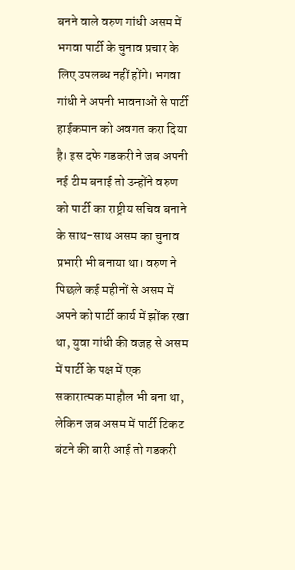बनने वाले वरुण गांधी असम में भगवा पार्टी के चुनाव प्रचार के लिए उपलब्ध नहीं होंगे। भगवा गांधी ने अपनी भावनाओं से पार्टी हाईकमान को अवगत करा दिया है। इस दफे गडकरी ने जब अपनी नई टीम बनाई तो उन्होंने वरुण को पार्टी का राष्ट्रीय सचिव बनाने के साथ-साथ असम का चुनाव प्रभारी भी बनाया था। वरुण ने पिछले कई महीनों से असम में अपने को पार्टी कार्य में झोंक रखा था, युवा गांधी की वजह से असम में पार्टी के पक्ष में एक सकारात्मक माहौल भी बना था, लेकिन जब असम में पार्टी टिकट बंटने की बारी आई तो गडकरी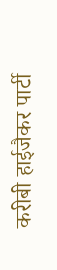करीबी हाईजैकर पार्टी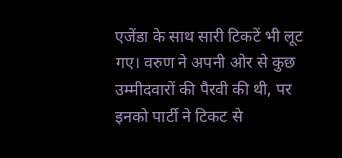एजेंडा के साथ सारी टिकटें भी लूट गए। वरुण ने अपनी ओर से कुछ उम्मीदवारों की पैरवी की थी, पर इनको पार्टी ने टिकट से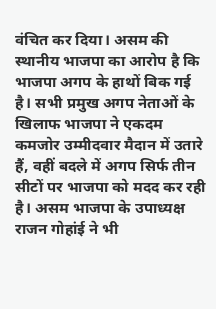वंचित कर दिया। असम की स्थानीय भाजपा का आरोप है कि भाजपा अगप के हाथों बिक गई है। सभी प्रमुख अगप नेताओं के खिलाफ भाजपा ने एकदम कमजोर उम्मीदवार मैदान में उतारे हैं, वहीं बदले में अगप सिर्फ तीन सीटों पर भाजपा को मदद कर रही है। असम भाजपा के उपाध्यक्ष राजन गोहांई ने भी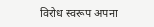विरोध स्वरूप अपना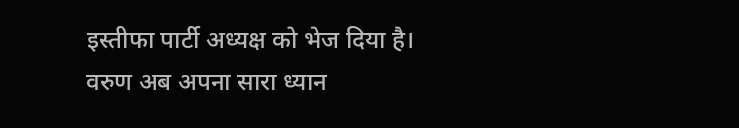इस्तीफा पार्टी अध्यक्ष को भेज दिया है। वरुण अब अपना सारा ध्यान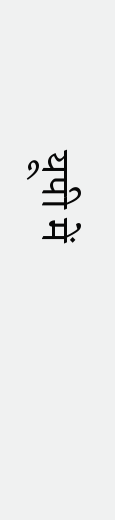यूपी में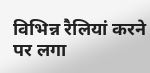विभिन्न रैलियां करने पर लगा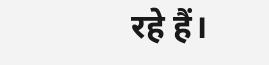रहे हैं।